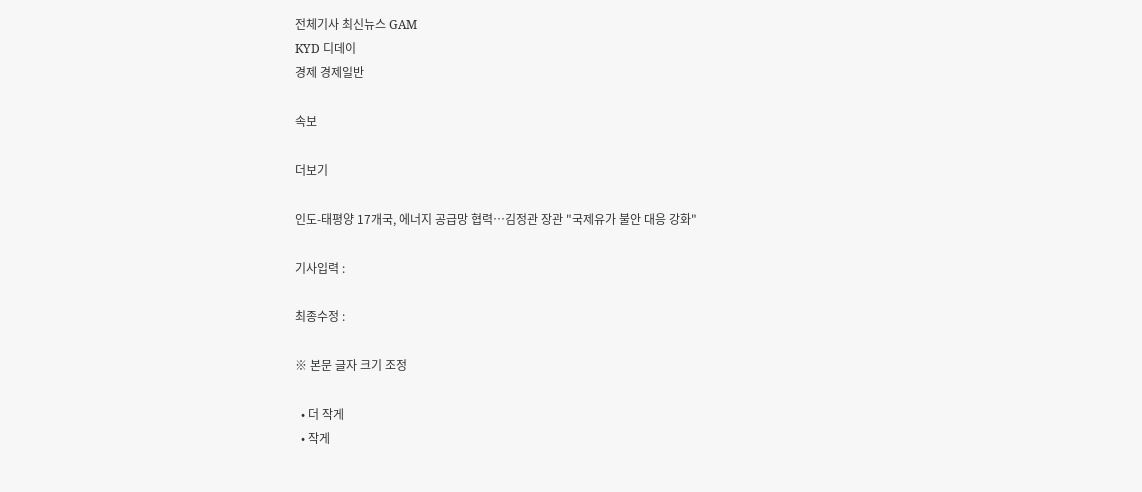전체기사 최신뉴스 GAM
KYD 디데이
경제 경제일반

속보

더보기

인도-태평양 17개국, 에너지 공급망 협력…김정관 장관 "국제유가 불안 대응 강화"

기사입력 :

최종수정 :

※ 본문 글자 크기 조정

  • 더 작게
  • 작게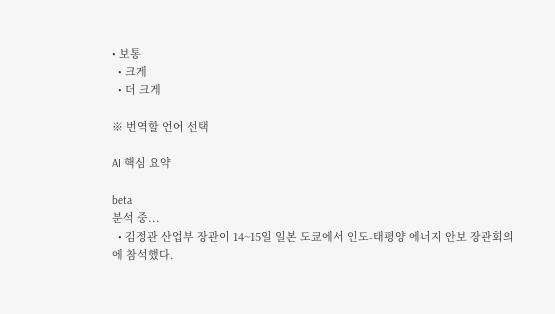• 보통
  • 크게
  • 더 크게

※ 번역할 언어 선택

AI 핵심 요약

beta
분석 중...
  • 김정관 산업부 장관이 14~15일 일본 도쿄에서 인도-태평양 에너지 안보 장관회의에 참석했다.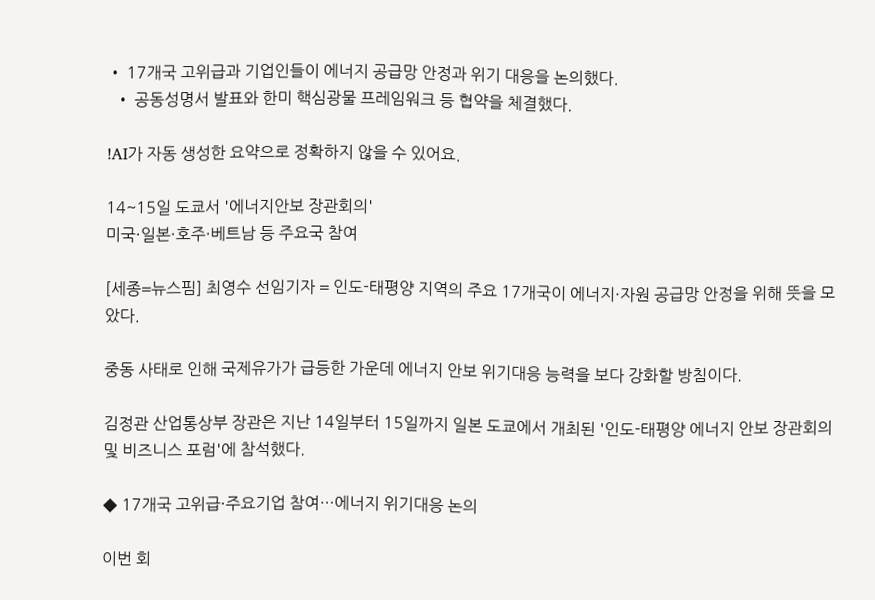• 17개국 고위급과 기업인들이 에너지 공급망 안정과 위기 대응을 논의했다.
  • 공동성명서 발표와 한미 핵심광물 프레임워크 등 협약을 체결했다.

!AI가 자동 생성한 요약으로 정확하지 않을 수 있어요.

14~15일 도쿄서 '에너지안보 장관회의'
미국·일본·호주·베트남 등 주요국 참여

[세종=뉴스핌] 최영수 선임기자 = 인도-태평양 지역의 주요 17개국이 에너지·자원 공급망 안정을 위해 뜻을 모았다.

중동 사태로 인해 국제유가가 급등한 가운데 에너지 안보 위기대응 능력을 보다 강화할 방침이다.

김정관 산업통상부 장관은 지난 14일부터 15일까지 일본 도쿄에서 개최된 '인도-태평양 에너지 안보 장관회의 및 비즈니스 포럼'에 참석했다.

◆ 17개국 고위급·주요기업 참여…에너지 위기대응 논의

이번 회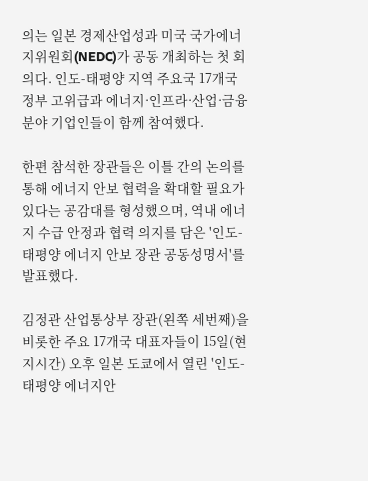의는 일본 경제산업성과 미국 국가에너지위원회(NEDC)가 공동 개최하는 첫 회의다. 인도-태평양 지역 주요국 17개국 정부 고위급과 에너지·인프라·산업·금융 분야 기업인들이 함께 참여했다.

한편 참석한 장관들은 이틀 간의 논의를 통해 에너지 안보 협력을 확대할 필요가 있다는 공감대를 형성했으며, 역내 에너지 수급 안정과 협력 의지를 담은 '인도-태평양 에너지 안보 장관 공동성명서'를 발표했다.

김정관 산업통상부 장관(왼쪽 세번째)을 비롯한 주요 17개국 대표자들이 15일(현지시간) 오후 일본 도쿄에서 열린 '인도-태평양 에너지안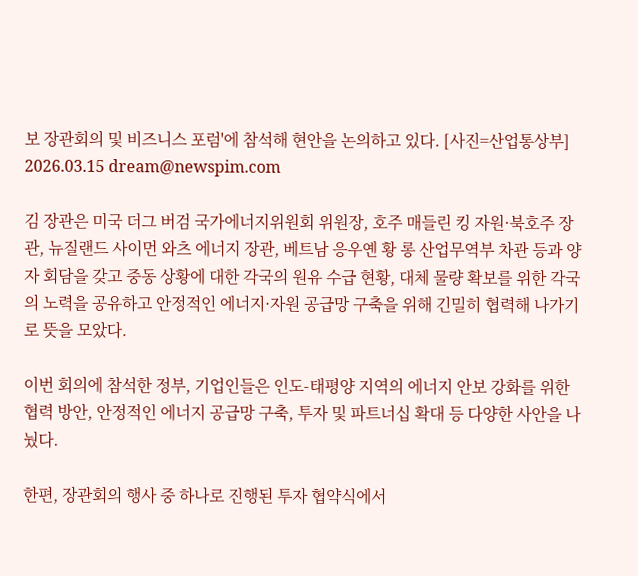보 장관회의 및 비즈니스 포럼'에 참석해 현안을 논의하고 있다. [사진=산업통상부] 2026.03.15 dream@newspim.com

김 장관은 미국 더그 버검 국가에너지위원회 위원장, 호주 매들린 킹 자원·북호주 장관, 뉴질랜드 사이먼 와츠 에너지 장관, 베트남 응우옌 황 롱 산업무역부 차관 등과 양자 회담을 갖고 중동 상황에 대한 각국의 원유 수급 현황, 대체 물량 확보를 위한 각국의 노력을 공유하고 안정적인 에너지·자원 공급망 구축을 위해 긴밀히 협력해 나가기로 뜻을 모았다.

이번 회의에 참석한 정부, 기업인들은 인도-태평양 지역의 에너지 안보 강화를 위한 협력 방안, 안정적인 에너지 공급망 구축, 투자 및 파트너십 확대 등 다양한 사안을 나눴다.

한편, 장관회의 행사 중 하나로 진행된 투자 협약식에서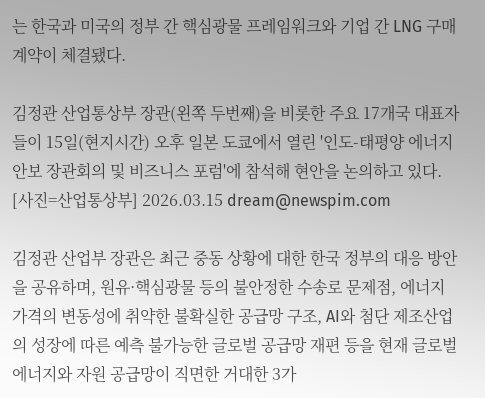는 한국과 미국의 정부 간 핵심광물 프레임워크와 기업 간 LNG 구매계약이 체결됐다.

김정관 산업통상부 장관(왼쪽 두번째)을 비롯한 주요 17개국 대표자들이 15일(현지시간) 오후 일본 도쿄에서 열린 '인도-태평양 에너지안보 장관회의 및 비즈니스 포럼'에 참석해 현안을 논의하고 있다. [사진=산업통상부] 2026.03.15 dream@newspim.com

김정관 산업부 장관은 최근 중동 상황에 대한 한국 정부의 대응 방안을 공유하며, 원유·핵심광물 등의 불안정한 수송로 문제점, 에너지 가격의 변동성에 취약한 불확실한 공급망 구조, AI와 첨단 제조산업의 성장에 따른 예측 불가능한 글로벌 공급망 재편 등을 현재 글로벌 에너지와 자원 공급망이 직면한 거대한 3가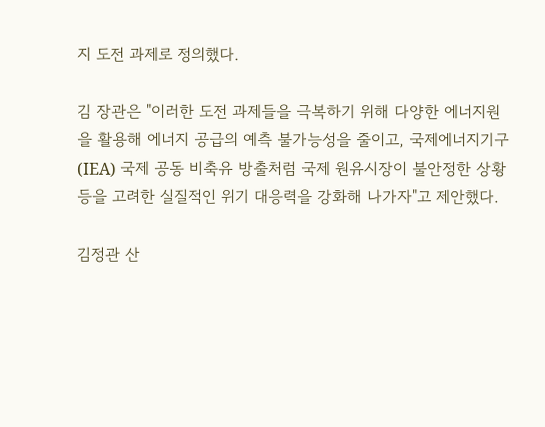지 도전 과제로 정의했다.

김 장관은 "이러한 도전 과제들을 극복하기 위해 다양한 에너지원을 활용해 에너지 공급의 예측 불가능성을 줄이고, 국제에너지기구(IEA) 국제 공동 비축유 방출처럼 국제 원유시장이 불안정한 상황 등을 고려한 실질적인 위기 대응력을 강화해 나가자"고 제안했다.

김정관 산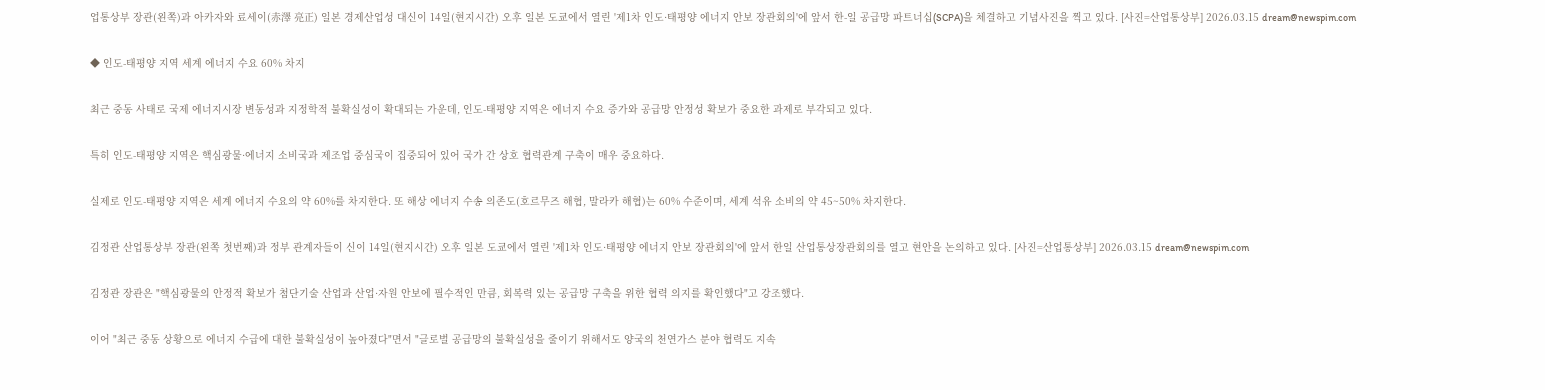업통상부 장관(왼쪽)과 아카자와 료세이(赤澤 亮正) 일본 경제산업성 대신이 14일(현지시간) 오후 일본 도쿄에서 열린 '제1차 인도·태평양 에너지 안보 장관회의'에 앞서 한-일 공급망 파트너십(SCPA)을 체결하고 기념사진을 찍고 있다. [사진=산업통상부] 2026.03.15 dream@newspim.com

◆ 인도-태평양 지역 세계 에너지 수요 60% 차지

최근 중동 사태로 국제 에너지시장 변동성과 지정학적 불확실성이 확대되는 가운데, 인도-태평양 지역은 에너지 수요 증가와 공급망 안정성 확보가 중요한 과제로 부각되고 있다.

특히 인도-태평양 지역은 핵심광물·에너지 소비국과 제조업 중심국이 집중되어 있어 국가 간 상호 협력관계 구축이 매우 중요하다.

실제로 인도-태평양 지역은 세계 에너지 수요의 약 60%를 차지한다. 또 해상 에너지 수송 의존도(호르무즈 해협, 말라카 해협)는 60% 수준이며, 세계 석유 소비의 약 45~50% 차지한다.

김정관 산업통상부 장관(왼쪽 첫번째)과 정부 관계자들이 신이 14일(현지시간) 오후 일본 도쿄에서 열린 '제1차 인도·태평양 에너지 안보 장관회의'에 앞서 한일 산업통상장관회의를 열고 현안을 논의하고 있다. [사진=산업통상부] 2026.03.15 dream@newspim.com

김정관 장관은 "핵심광물의 안정적 확보가 첨단기술 산업과 산업·자원 안보에 필수적인 만큼, 회복력 있는 공급망 구축을 위한 협력 의지를 확인했다"고 강조했다.

이어 "최근 중동 상황으로 에너지 수급에 대한 불확실성이 높아졌다"면서 "글로벌 공급망의 불확실성을 줄이기 위해서도 양국의 천연가스 분야 협력도 지속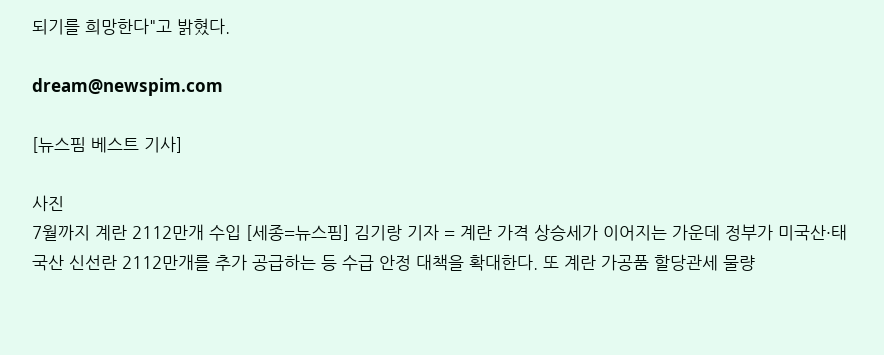되기를 희망한다"고 밝혔다.

dream@newspim.com

[뉴스핌 베스트 기사]

사진
7월까지 계란 2112만개 수입 [세종=뉴스핌] 김기랑 기자 = 계란 가격 상승세가 이어지는 가운데 정부가 미국산·태국산 신선란 2112만개를 추가 공급하는 등 수급 안정 대책을 확대한다. 또 계란 가공품 할당관세 물량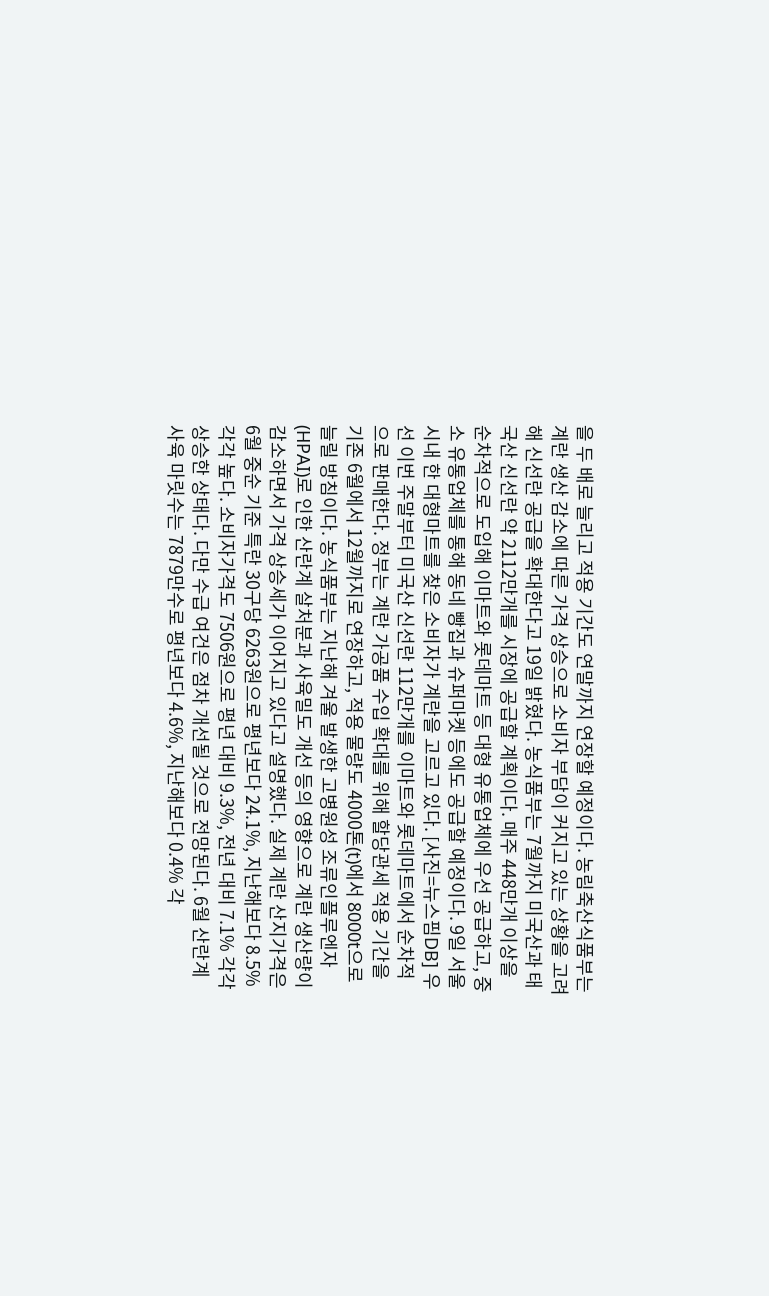을 두 배로 늘리고 적용 기간도 연말까지 연장할 예정이다. 농림축산식품부는 계란 생산 감소에 따른 가격 상승으로 소비자 부담이 커지고 있는 상황을 고려해 신선란 공급을 확대한다고 19일 밝혔다. 농식품부는 7월까지 미국산과 태국산 신선란 약 2112만개를 시장에 공급할 계획이다. 매주 448만개 이상을 순차적으로 도입해 이마트와 롯데마트 등 대형 유통업체에 우선 공급하고, 중소 유통업체를 통해 동네 빵집과 슈퍼마켓 등에도 공급할 예정이다. 9일 서울시내 한 대형마트를 찾은 소비자가 계란을 고르고 있다. [사진=뉴스핌DB] 우선 이번 주말부터 미국산 신선란 112만개를 이마트와 롯데마트에서 순차적으로 판매한다. 정부는 계란 가공품 수입 확대를 위해 할당관세 적용 기간을 기존 6월에서 12월까지로 연장하고, 적용 물량도 4000톤(t)에서 8000t으로 늘릴 방침이다. 농식품부는 지난해 겨울 발생한 고병원성 조류인플루엔자(HPAI)로 인한 산란계 살처분과 사육밀도 개선 등의 영향으로 계란 생산량이 감소하면서 가격 상승세가 이어지고 있다고 설명했다. 실제 계란 산지가격은 6월 중순 기준 특란 30구당 6263원으로 평년보다 24.1%, 지난해보다 8.5% 각각 높다. 소비자가격도 7506원으로 평년 대비 9.3%, 전년 대비 7.1% 각각 상승한 상태다. 다만 수급 여건은 점차 개선될 것으로 전망된다. 6월 산란계 사육 마릿수는 7879만수로 평년보다 4.6%, 지난해보다 0.4% 각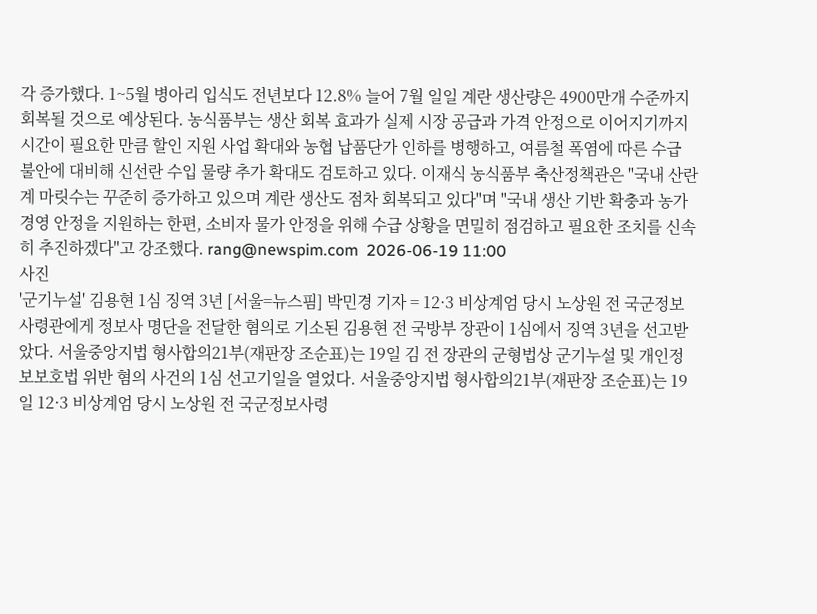각 증가했다. 1~5월 병아리 입식도 전년보다 12.8% 늘어 7월 일일 계란 생산량은 4900만개 수준까지 회복될 것으로 예상된다. 농식품부는 생산 회복 효과가 실제 시장 공급과 가격 안정으로 이어지기까지 시간이 필요한 만큼 할인 지원 사업 확대와 농협 납품단가 인하를 병행하고, 여름철 폭염에 따른 수급 불안에 대비해 신선란 수입 물량 추가 확대도 검토하고 있다. 이재식 농식품부 축산정책관은 "국내 산란계 마릿수는 꾸준히 증가하고 있으며 계란 생산도 점차 회복되고 있다"며 "국내 생산 기반 확충과 농가 경영 안정을 지원하는 한편, 소비자 물가 안정을 위해 수급 상황을 면밀히 점검하고 필요한 조치를 신속히 추진하겠다"고 강조했다. rang@newspim.com  2026-06-19 11:00
사진
'군기누설' 김용현 1심 징역 3년 [서울=뉴스핌] 박민경 기자 = 12·3 비상계엄 당시 노상원 전 국군정보사령관에게 정보사 명단을 전달한 혐의로 기소된 김용현 전 국방부 장관이 1심에서 징역 3년을 선고받았다. 서울중앙지법 형사합의21부(재판장 조순표)는 19일 김 전 장관의 군형법상 군기누설 및 개인정보보호법 위반 혐의 사건의 1심 선고기일을 열었다. 서울중앙지법 형사합의21부(재판장 조순표)는 19일 12·3 비상계엄 당시 노상원 전 국군정보사령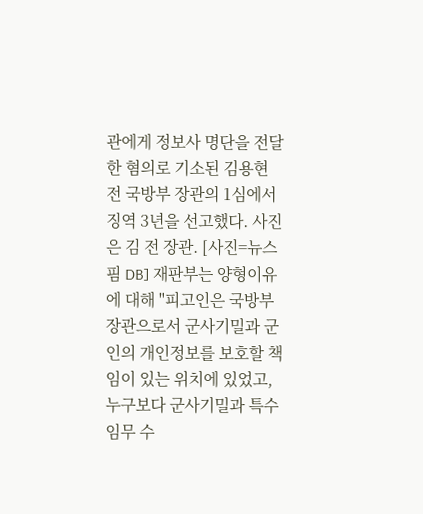관에게 정보사 명단을 전달한 혐의로 기소된 김용현 전 국방부 장관의 1심에서 징역 3년을 선고했다. 사진은 김 전 장관. [사진=뉴스핌 DB] 재판부는 양형이유에 대해 "피고인은 국방부 장관으로서 군사기밀과 군인의 개인정보를 보호할 책임이 있는 위치에 있었고, 누구보다 군사기밀과 특수임무 수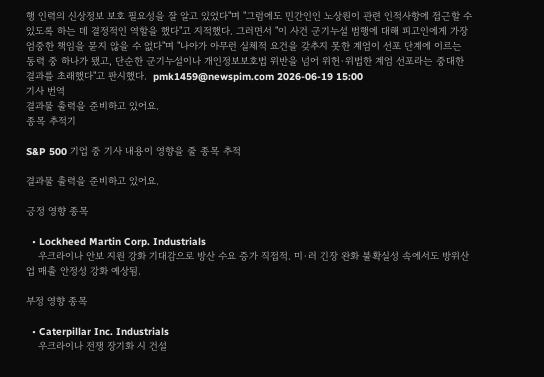행 인력의 신상정보 보호 필요성을 잘 알고 있었다"며 "그럼에도 민간인인 노상원이 관련 인적사항에 접근할 수 있도록 하는 데 결정적인 역할을 했다"고 지적했다. 그러면서 "이 사건 군기누설 범행에 대해 피고인에게 가장 엄중한 책임을 묻지 않을 수 없다"며 "나아가 아무런 실체적 요건을 갖추지 못한 계엄이 선포 단계에 이르는 동력 중 하나가 됐고, 단순한 군기누설이나 개인정보보호법 위반을 넘어 위헌·위법한 계엄 선포라는 중대한 결과를 초래했다"고 판시했다.  pmk1459@newspim.com 2026-06-19 15:00
기사 번역
결과물 출력을 준비하고 있어요.
종목 추적기

S&P 500 기업 중 기사 내용이 영향을 줄 종목 추적

결과물 출력을 준비하고 있어요.

긍정 영향 종목

  • Lockheed Martin Corp. Industrials
    우크라이나 안보 지원 강화 기대감으로 방산 수요 증가 직접적. 미·러 긴장 완화 불확실성 속에서도 방위산업 매출 안정성 강화 예상됨.

부정 영향 종목

  • Caterpillar Inc. Industrials
    우크라이나 전쟁 장기화 시 건설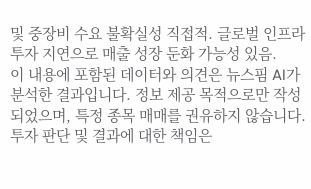및 중장비 수요 불확실성 직접적. 글로벌 인프라 투자 지연으로 매출 성장 둔화 가능성 있음.
이 내용에 포함된 데이터와 의견은 뉴스핌 AI가 분석한 결과입니다. 정보 제공 목적으로만 작성되었으며, 특정 종목 매매를 권유하지 않습니다. 투자 판단 및 결과에 대한 책임은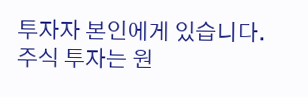투자자 본인에게 있습니다. 주식 투자는 원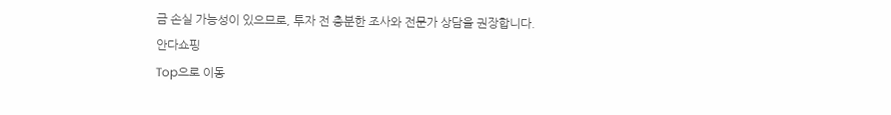금 손실 가능성이 있으므로, 투자 전 충분한 조사와 전문가 상담을 권장합니다.
안다쇼핑
Top으로 이동